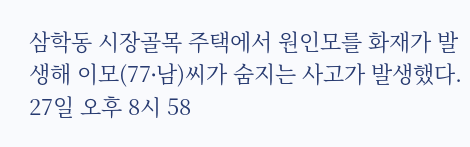삼학동 시장골목 주택에서 원인모를 화재가 발생해 이모(77∙남)씨가 숨지는 사고가 발생했다.
27일 오후 8시 58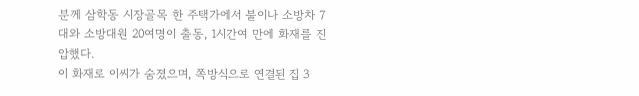분께 삼학동 시장골목 한 주택가에서 불이나 소방차 7대와 소방대원 20여명이 출동, 1시간여 만에 화재를 진압했다.
이 화재로 이씨가 숨졌으며, 쪽방식으로 연결된 집 3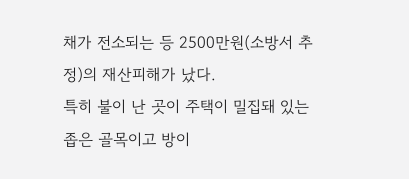채가 전소되는 등 2500만원(소방서 추정)의 재산피해가 났다.
특히 불이 난 곳이 주택이 밀집돼 있는 좁은 골목이고 방이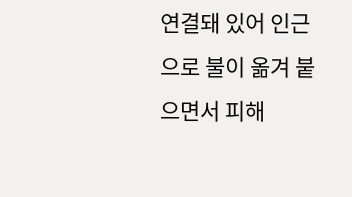연결돼 있어 인근으로 불이 옮겨 붙으면서 피해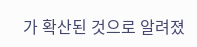가 확산된 것으로 알려졌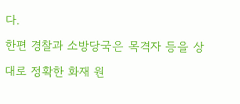다.
한편 경찰과 소방당국은 목격자 등을 상대로 정확한 화재 원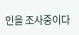인을 조사중이다